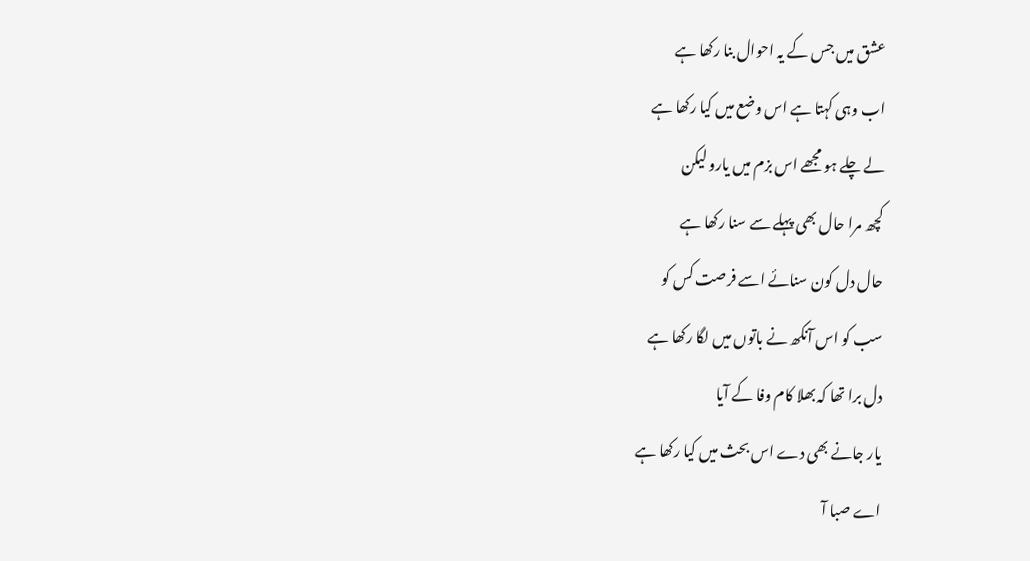عشق میں جس کے یہ احوال بنا رکھا ہے
اب وہی کہتا ہے اس وضع میں کیا رکھا ہے
لے چلے ہو مجھے اس بزم میں یارو لیکن
کچھ مرا حال بھی پہلے سے سنا رکھا ہے
حال دل کون سنائے اسے فرصت کس کو
سب کو اس آنکھ نے باتوں میں لگا رکھا ہے
دل برا تھا کہ بھلا کام وفا کے آیا
یار جانے بھی دے اس بحث میں کیا رکھا ہے
اے صبا آ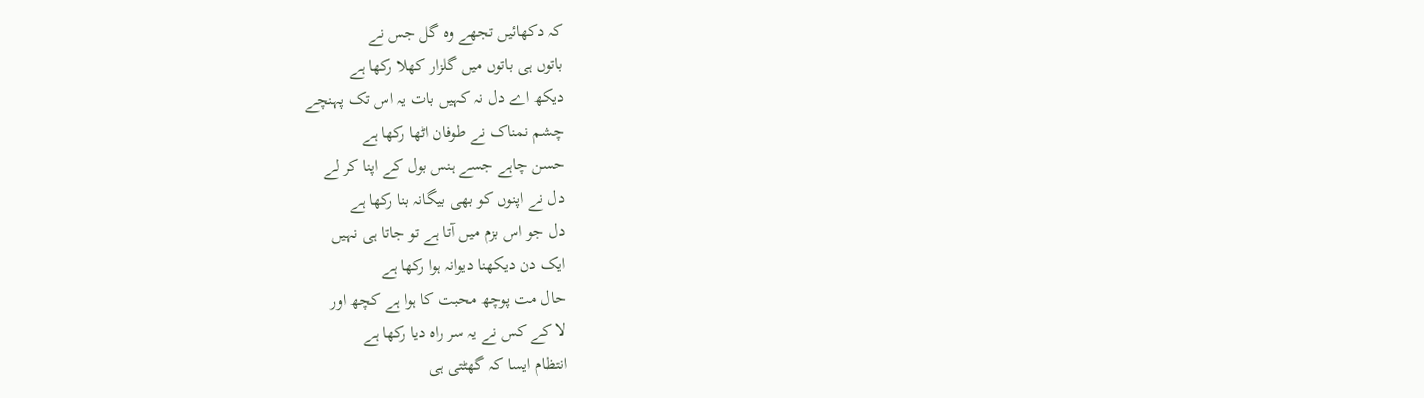کہ دکھائیں تجھے وہ گل جس نے
باتوں ہی باتوں میں گلزار کھلا رکھا ہے
دیکھ اے دل نہ کہیں بات یہ اس تک پہنچے
چشم نمناک نے طوفان اٹھا رکھا ہے
حسن چاہے جسے ہنس بول کے اپنا کر لے
دل نے اپنوں کو بھی بیگانہ بنا رکھا ہے
دل جو اس بزم میں آتا ہے تو جاتا ہی نہیں
ایک دن دیکھنا دیوانہ ہوا رکھا ہے
حال مت پوچھ محبت کا ہوا ہے کچھ اور
لا کے کس نے یہ سر راہ دیا رکھا ہے
انتظام ایسا کہ گھٹتی ہی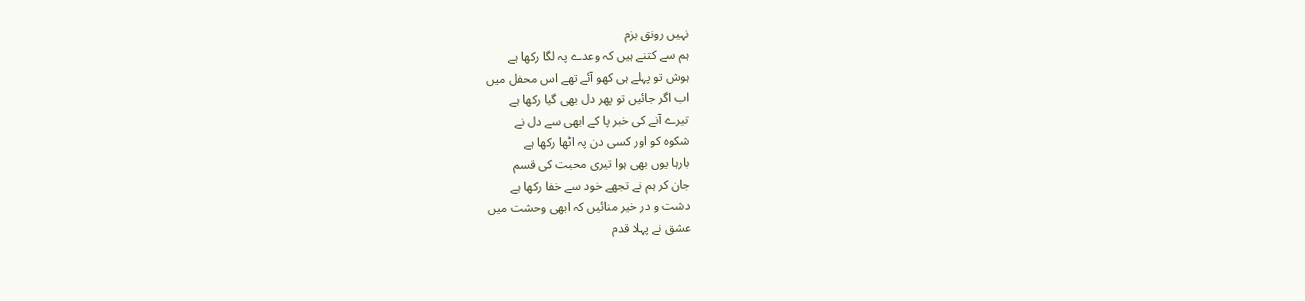نہیں رونق بزم
ہم سے کتنے ہیں کہ وعدے پہ لگا رکھا ہے
ہوش تو پہلے ہی کھو آئے تھے اس محفل میں
اب اگر جائیں تو پھر دل بھی گیا رکھا ہے
تیرے آنے کی خبر پا کے ابھی سے دل نے
شکوہ کو اور کسی دن پہ اٹھا رکھا ہے
بارہا یوں بھی ہوا تیری محبت کی قسم
جان کر ہم نے تجھے خود سے خفا رکھا ہے
دشت و در خیر منائیں کہ ابھی وحشت میں
عشق نے پہلا قدم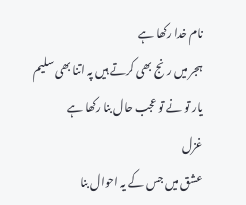نام خدا رکھا ہے
ہجر میں رنج بھی کرتے ہیں پہ اتنا بھی سلیم
یار تو نے تو عجب حال بنا رکھا ہے
غزل
عشق میں جس کے یہ احوال بنا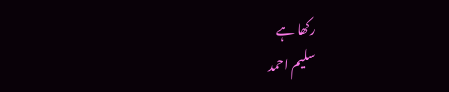رکھا ہے
سلیم احمد